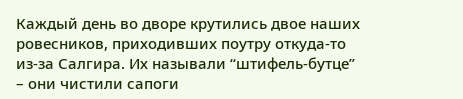Каждый день во дворе крутились двое наших ровесников, приходивших поутру откуда-то из-за Салгира. Их называли “штифель-бутце” – они чистили сапоги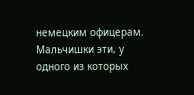немецким офицерам. Мальчишки эти, у одного из которых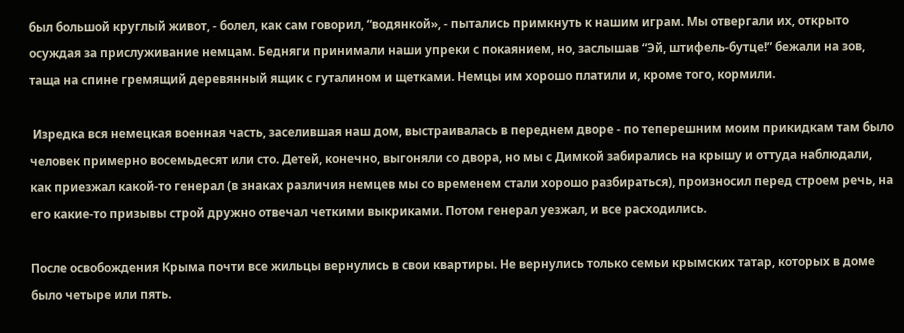был большой круглый живот, - болел, как сам говорил, “водянкой», - пытались примкнуть к нашим играм. Мы отвергали их, открыто осуждая за прислуживание немцам. Бедняги принимали наши упреки с покаянием, но, заслышав “Эй, штифель-бутце!” бежали на зов, таща на спине гремящий деревянный ящик с гуталином и щетками. Немцы им хорошо платили и, кроме того, кормили.

 Изредка вся немецкая военная часть, заселившая наш дом, выстраивалась в переднем дворе - по теперешним моим прикидкам там было человек примерно восемьдесят или сто. Детей, конечно, выгоняли со двора, но мы с Димкой забирались на крышу и оттуда наблюдали, как приезжал какой-то генерал (в знаках различия немцев мы со временем стали хорошо разбираться), произносил перед строем речь, на его какие-то призывы строй дружно отвечал четкими выкриками. Потом генерал уезжал, и все расходились.

После освобождения Крыма почти все жильцы вернулись в свои квартиры. Не вернулись только семьи крымских татар, которых в доме было четыре или пять.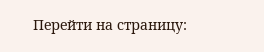Перейти на страницу: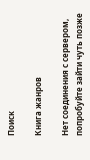Поиск

Книга жанров

Нет соединения с сервером, попробуйте зайти чуть позже